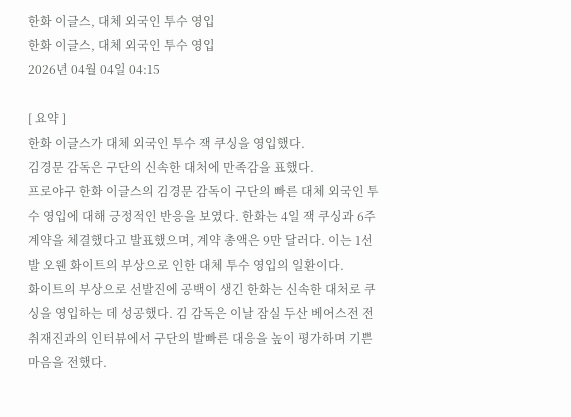한화 이글스, 대체 외국인 투수 영입
한화 이글스, 대체 외국인 투수 영입
2026년 04월 04일 04:15

[ 요약 ]
한화 이글스가 대체 외국인 투수 잭 쿠싱을 영입했다.
김경문 감독은 구단의 신속한 대처에 만족감을 표했다.
프로야구 한화 이글스의 김경문 감독이 구단의 빠른 대체 외국인 투수 영입에 대해 긍정적인 반응을 보였다. 한화는 4일 잭 쿠싱과 6주 계약을 체결했다고 발표했으며, 계약 총액은 9만 달러다. 이는 1선발 오웬 화이트의 부상으로 인한 대체 투수 영입의 일환이다.
화이트의 부상으로 선발진에 공백이 생긴 한화는 신속한 대처로 쿠싱을 영입하는 데 성공했다. 김 감독은 이날 잠실 두산 베어스전 전 취재진과의 인터뷰에서 구단의 발빠른 대응을 높이 평가하며 기쁜 마음을 전했다.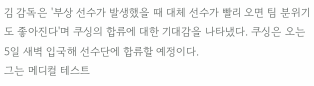김 감독은 '부상 선수가 발생했을 때 대체 선수가 빨리 오면 팀 분위기도 좋아진다'며 쿠싱의 합류에 대한 기대감을 나타냈다. 쿠싱은 오는 5일 새벽 입국해 선수단에 합류할 예정이다.
그는 메디컬 테스트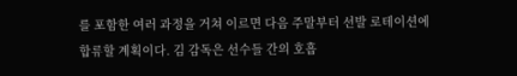를 포함한 여러 과정을 거쳐 이르면 다음 주말부터 선발 로테이션에 합류할 계획이다. 김 감독은 선수들 간의 호흡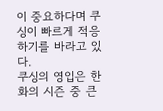이 중요하다며 쿠싱이 빠르게 적응하기를 바라고 있다.
쿠싱의 영입은 한화의 시즌 중 큰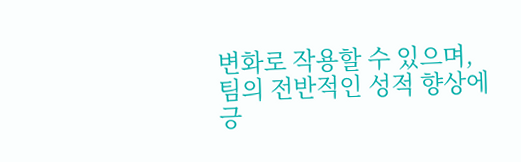변화로 작용할 수 있으며, 팀의 전반적인 성적 향상에 긍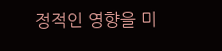정적인 영향을 미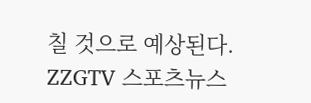칠 것으로 예상된다.
ZZGTV 스포츠뉴스